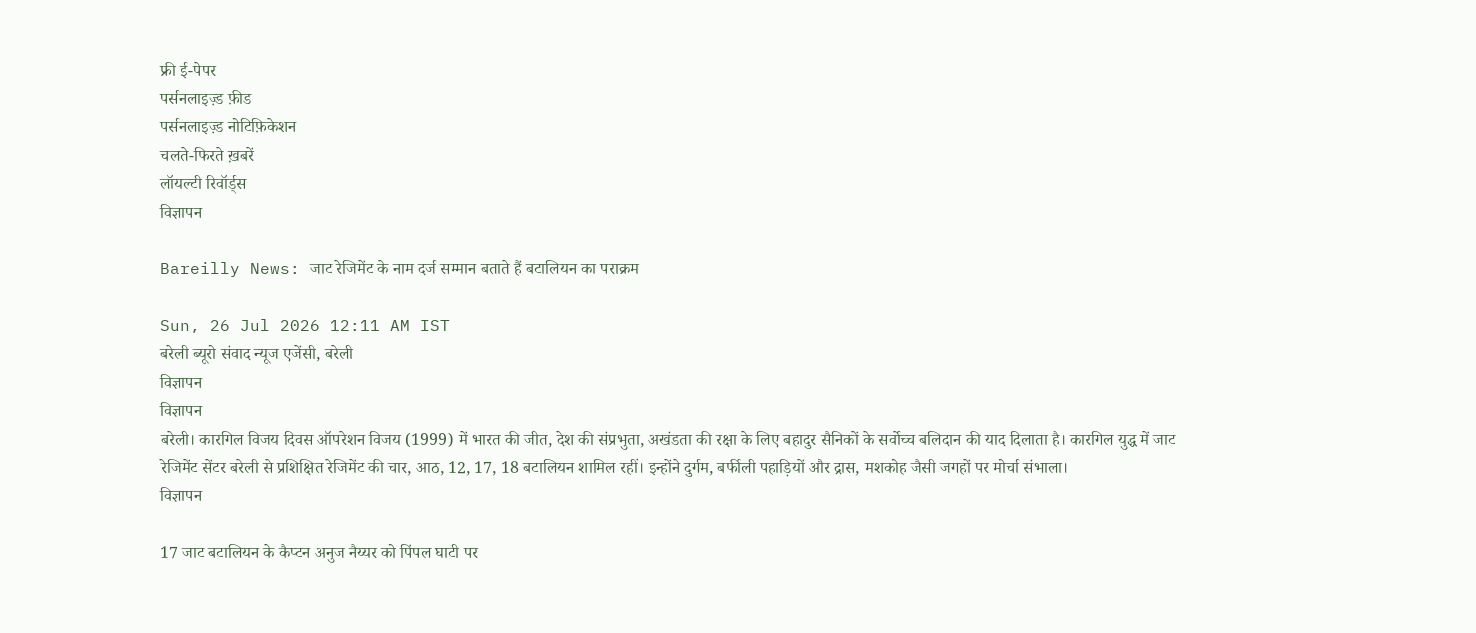फ्री ई-पेपर
पर्सनलाइज़्ड फ़ीड
पर्सनलाइज़्ड नोटिफ़िकेशन
चलते-फिरते ख़बरें
लॉयल्टी रिवॉर्ड्स
विज्ञापन

Bareilly News: जाट रेजिमेंट के नाम दर्ज सम्मान बताते हैं बटालियन का पराक्रम

Sun, 26 Jul 2026 12:11 AM IST
बरेली ब्यूरो संवाद न्यूज एजेंसी, बरेली
विज्ञापन
विज्ञापन
बरेली। कारगिल विजय दिवस ऑपरेशन विजय (1999) में भारत की जीत, देश की संप्रभुता, अखंडता की रक्षा के लिए बहादुर सैनिकों के सर्वोच्च बलिदान की याद दिलाता है। कारगिल युद्ध में जाट रेजिमेंट सेंटर बरेली से प्रशिक्षित रेजिमेंट की चार, आठ, 12, 17, 18 बटालियन शामिल रहीं। इन्होंने दुर्गम, बर्फीली पहाड़ियों और द्रास, मशकोह जैसी जगहों पर मोर्चा संभाला।
विज्ञापन

17 जाट बटालियन के कैप्टन अनुज नैय्यर को पिंपल घाटी पर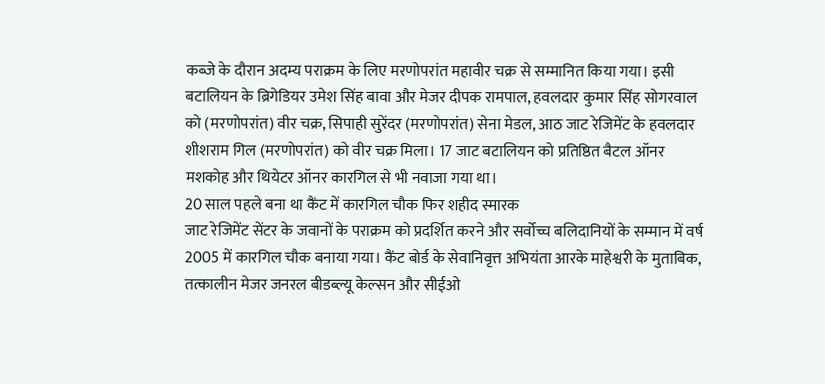कब्जे के दौरान अदम्य पराक्रम के लिए मरणोपरांत महावीर चक्र से सम्मानित किया गया। इसी बटालियन के ब्रिगेडियर उमेश सिंह बावा और मेजर दीपक रामपाल, हवलदार कुमार सिंह सोगरवाल को (मरणोपरांत) वीर चक्र, सिपाही सुरेंदर (मरणोपरांत) सेना मेडल, आठ जाट रेजिमेंट के हवलदार शीशराम गिल (मरणोपरांत) को वीर चक्र मिला। 17 जाट बटालियन को प्रतिष्ठित बैटल ऑनर मशकोह और थियेटर ऑनर कारगिल से भी नवाजा गया था।
20 साल पहले बना था कैंट में कारगिल चौक फिर शहीद स्मारक
जाट रेजिमेंट सेंटर के जवानों के पराक्रम को प्रदर्शित करने और सर्वोच्च बलिदानियों के सम्मान में वर्ष 2005 में कारगिल चौक बनाया गया। कैंट बोर्ड के सेवानिवृत्त अभियंता आरके माहेश्वरी के मुताबिक, तत्कालीन मेजर जनरल बीडब्ल्यू केल्सन और सीईओ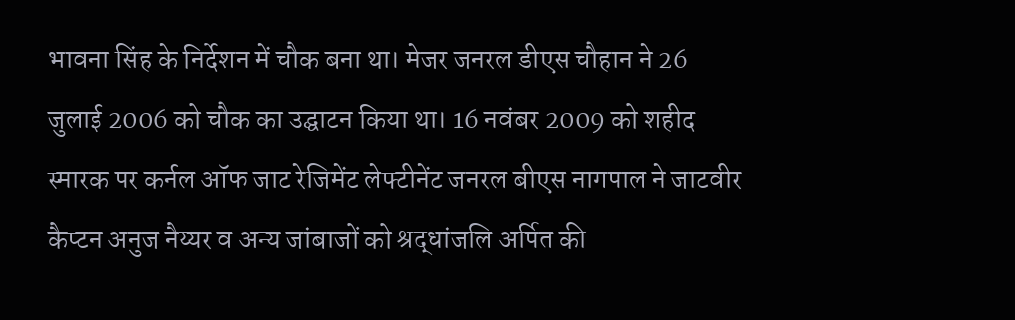भावना सिंह के निर्देशन में चौक बना था। मेजर जनरल डीएस चौहान ने 26 जुलाई 2006 को चौक का उद्घाटन किया था। 16 नवंबर 2009 को शहीद स्मारक पर कर्नल ऑफ जाट रेजिमेंट लेफ्टीनेंट जनरल बीएस नागपाल ने जाटवीर कैप्टन अनुज नैय्यर व अन्य जांबाजों को श्रद्धांजलि अर्पित की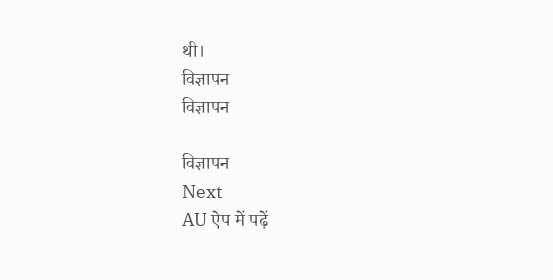थी।
विज्ञापन
विज्ञापन

विज्ञापन
Next
AU ऐप में पढ़ें